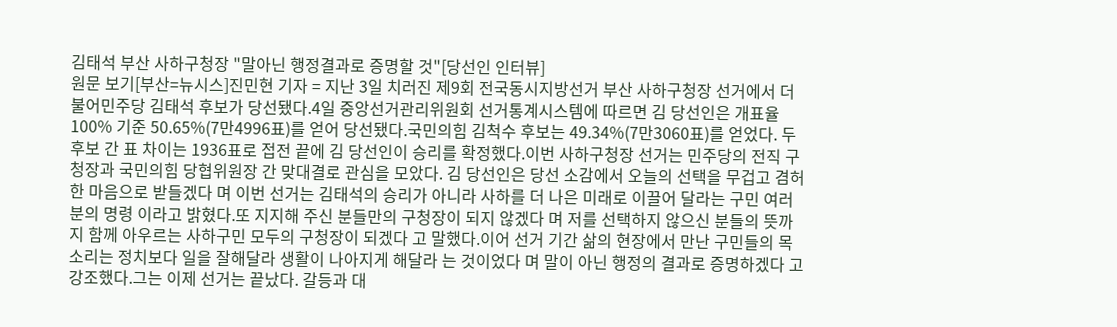김태석 부산 사하구청장 "말아닌 행정결과로 증명할 것"[당선인 인터뷰]
원문 보기[부산=뉴시스]진민현 기자 = 지난 3일 치러진 제9회 전국동시지방선거 부산 사하구청장 선거에서 더불어민주당 김태석 후보가 당선됐다.4일 중앙선거관리위원회 선거통계시스템에 따르면 김 당선인은 개표율 100% 기준 50.65%(7만4996표)를 얻어 당선됐다.국민의힘 김척수 후보는 49.34%(7만3060표)를 얻었다. 두 후보 간 표 차이는 1936표로 접전 끝에 김 당선인이 승리를 확정했다.이번 사하구청장 선거는 민주당의 전직 구청장과 국민의힘 당협위원장 간 맞대결로 관심을 모았다. 김 당선인은 당선 소감에서 오늘의 선택을 무겁고 겸허한 마음으로 받들겠다 며 이번 선거는 김태석의 승리가 아니라 사하를 더 나은 미래로 이끌어 달라는 구민 여러분의 명령 이라고 밝혔다.또 지지해 주신 분들만의 구청장이 되지 않겠다 며 저를 선택하지 않으신 분들의 뜻까지 함께 아우르는 사하구민 모두의 구청장이 되겠다 고 말했다.이어 선거 기간 삶의 현장에서 만난 구민들의 목소리는 정치보다 일을 잘해달라 생활이 나아지게 해달라 는 것이었다 며 말이 아닌 행정의 결과로 증명하겠다 고 강조했다.그는 이제 선거는 끝났다. 갈등과 대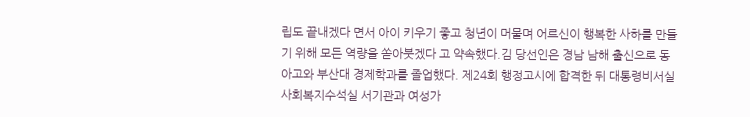립도 끝내겠다 면서 아이 키우기 좋고 청년이 머물며 어르신이 행복한 사하를 만들기 위해 모든 역량을 쏟아붓겠다 고 약속했다.김 당선인은 경남 남해 출신으로 동아고와 부산대 경제학과를 졸업했다. 제24회 행정고시에 합격한 뒤 대통령비서실 사회복지수석실 서기관과 여성가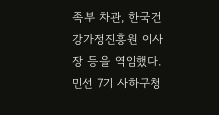족부 차관, 한국건강가정진흥원 이사장 등을 역임했다. 민선 7기 사하구청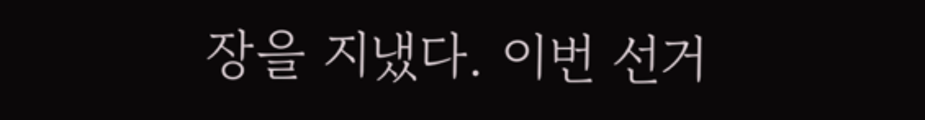장을 지냈다. 이번 선거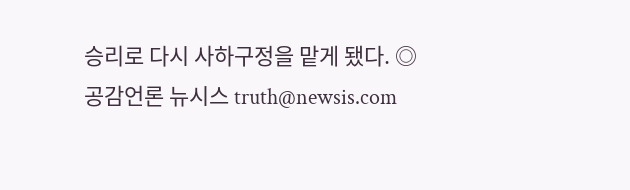승리로 다시 사하구정을 맡게 됐다. ◎공감언론 뉴시스 truth@newsis.com